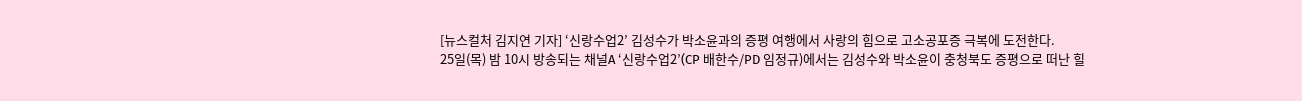[뉴스컬처 김지연 기자] ‘신랑수업2’ 김성수가 박소윤과의 증평 여행에서 사랑의 힘으로 고소공포증 극복에 도전한다.
25일(목) 밤 10시 방송되는 채널A ‘신랑수업2’(CP 배한수/PD 임정규)에서는 김성수와 박소윤이 충청북도 증평으로 떠난 힐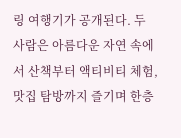링 여행기가 공개된다. 두 사람은 아름다운 자연 속에서 산책부터 액티비티 체험, 맛집 탐방까지 즐기며 한층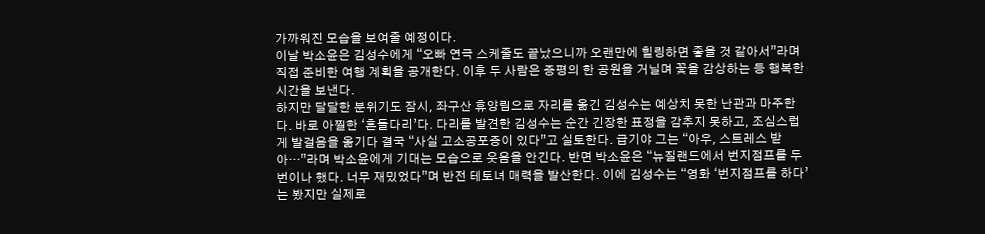가까워진 모습을 보여줄 예정이다.
이날 박소윤은 김성수에게 “오빠 연극 스케줄도 끝났으니까 오랜만에 힐링하면 좋을 것 같아서”라며 직접 준비한 여행 계획을 공개한다. 이후 두 사람은 증평의 한 공원을 거닐며 꽃을 감상하는 등 행복한 시간을 보낸다.
하지만 달달한 분위기도 잠시, 좌구산 휴양림으로 자리를 옮긴 김성수는 예상치 못한 난관과 마주한다. 바로 아찔한 ‘흔들다리’다. 다리를 발견한 김성수는 순간 긴장한 표정을 감추지 못하고, 조심스럽게 발걸음을 옮기다 결국 “사실 고소공포증이 있다”고 실토한다. 급기야 그는 “아우, 스트레스 받아…”라며 박소윤에게 기대는 모습으로 웃음을 안긴다. 반면 박소윤은 “뉴질랜드에서 번지점프를 두 번이나 했다. 너무 재밌었다”며 반전 테토녀 매력을 발산한다. 이에 김성수는 “영화 ‘번지점프를 하다’는 봤지만 실제로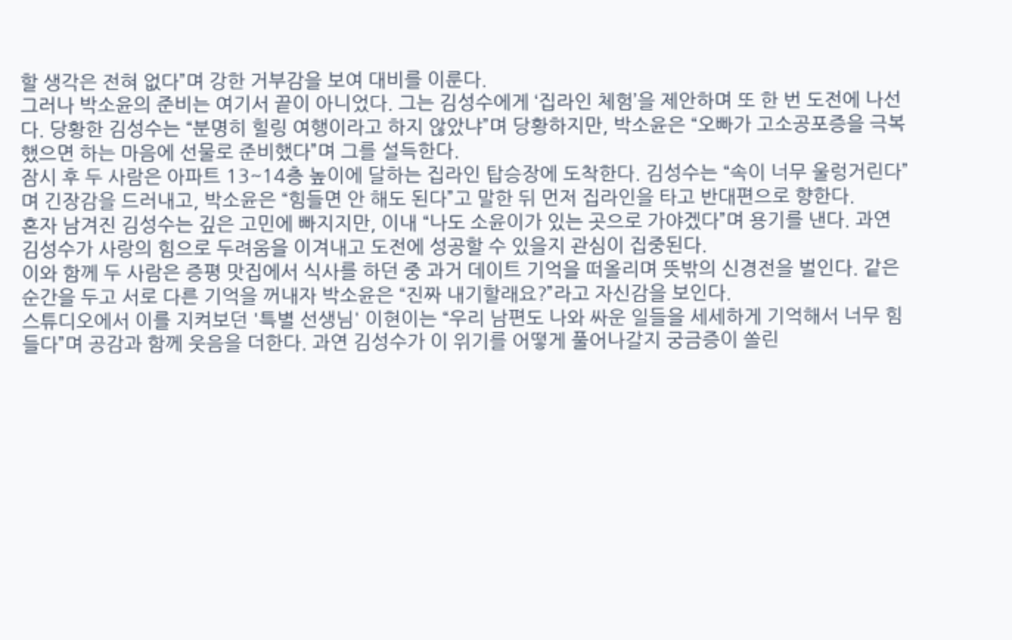할 생각은 전혀 없다”며 강한 거부감을 보여 대비를 이룬다.
그러나 박소윤의 준비는 여기서 끝이 아니었다. 그는 김성수에게 ‘집라인 체험’을 제안하며 또 한 번 도전에 나선다. 당황한 김성수는 “분명히 힐링 여행이라고 하지 않았냐”며 당황하지만, 박소윤은 “오빠가 고소공포증을 극복했으면 하는 마음에 선물로 준비했다”며 그를 설득한다.
잠시 후 두 사람은 아파트 13~14층 높이에 달하는 집라인 탑승장에 도착한다. 김성수는 “속이 너무 울렁거린다”며 긴장감을 드러내고, 박소윤은 “힘들면 안 해도 된다”고 말한 뒤 먼저 집라인을 타고 반대편으로 향한다.
혼자 남겨진 김성수는 깊은 고민에 빠지지만, 이내 “나도 소윤이가 있는 곳으로 가야겠다”며 용기를 낸다. 과연 김성수가 사랑의 힘으로 두려움을 이겨내고 도전에 성공할 수 있을지 관심이 집중된다.
이와 함께 두 사람은 증평 맛집에서 식사를 하던 중 과거 데이트 기억을 떠올리며 뜻밖의 신경전을 벌인다. 같은 순간을 두고 서로 다른 기억을 꺼내자 박소윤은 “진짜 내기할래요?”라고 자신감을 보인다.
스튜디오에서 이를 지켜보던 '특별 선생님' 이현이는 “우리 남편도 나와 싸운 일들을 세세하게 기억해서 너무 힘들다”며 공감과 함께 웃음을 더한다. 과연 김성수가 이 위기를 어떻게 풀어나갈지 궁금증이 쏠린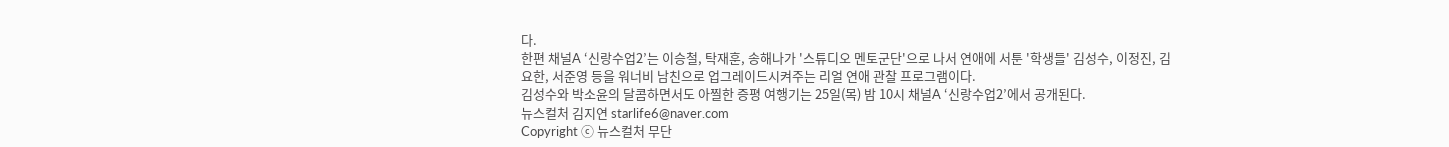다.
한편 채널A ‘신랑수업2’는 이승철, 탁재훈, 송해나가 '스튜디오 멘토군단'으로 나서 연애에 서툰 '학생들' 김성수, 이정진, 김요한, 서준영 등을 워너비 남친으로 업그레이드시켜주는 리얼 연애 관찰 프로그램이다.
김성수와 박소윤의 달콤하면서도 아찔한 증평 여행기는 25일(목) 밤 10시 채널A ‘신랑수업2’에서 공개된다.
뉴스컬처 김지연 starlife6@naver.com
Copyright ⓒ 뉴스컬처 무단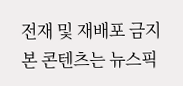전재 및 재배포 금지
본 콘텐츠는 뉴스픽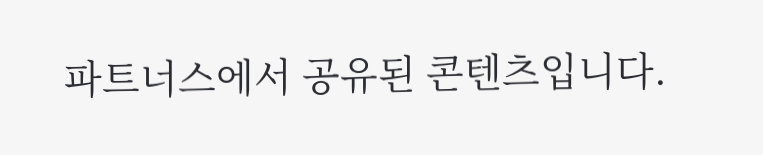파트너스에서 공유된 콘텐츠입니다.